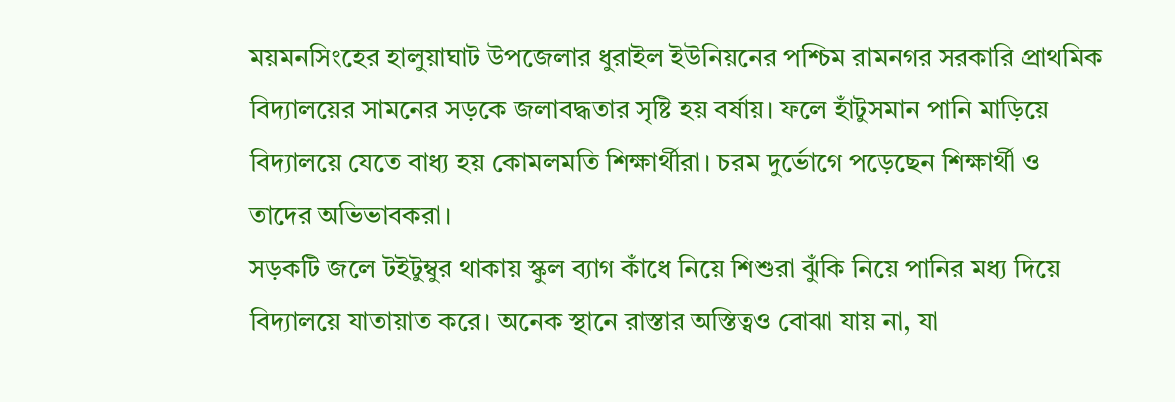ময়মনসিংহের হালুয়াঘাট উপজেলার ধুরাইল ইউনিয়নের পশ্চিম রামনগর সরকারি প্রাথমিক বিদ্যালয়ের সামনের সড়কে জলাবদ্ধতার সৃষ্টি হয় বর্ষায়। ফলে হাঁটুসমান পানি মাড়িয়ে বিদ্যালয়ে যেতে বাধ্য হয় কোমলমতি শিক্ষার্থীরা। চরম দুর্ভোগে পড়েছেন শিক্ষার্থী ও তাদের অভিভাবকরা।
সড়কটি জলে টইটুম্বুর থাকায় স্কুল ব্যাগ কাঁধে নিয়ে শিশুরা ঝুঁকি নিয়ে পানির মধ্য দিয়ে বিদ্যালয়ে যাতায়াত করে। অনেক স্থানে রাস্তার অস্তিত্বও বোঝা যায় না, যা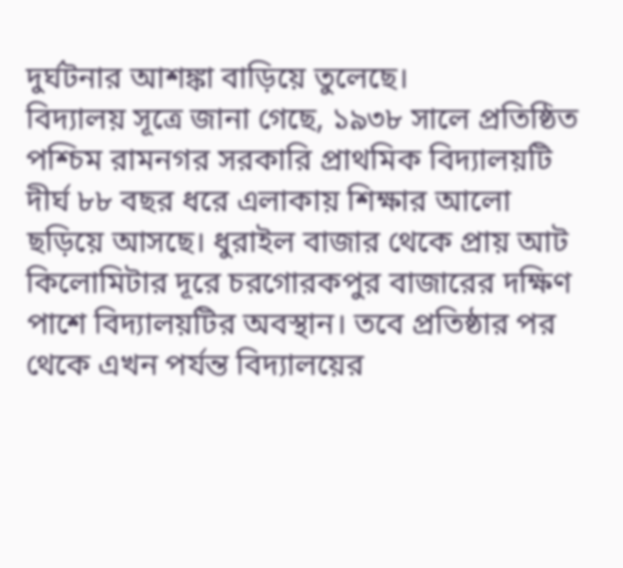দুর্ঘটনার আশঙ্কা বাড়িয়ে তুলেছে।
বিদ্যালয় সূত্রে জানা গেছে, ১৯৩৮ সালে প্রতিষ্ঠিত পশ্চিম রামনগর সরকারি প্রাথমিক বিদ্যালয়টি দীর্ঘ ৮৮ বছর ধরে এলাকায় শিক্ষার আলো ছড়িয়ে আসছে। ধুরাইল বাজার থেকে প্রায় আট কিলোমিটার দূরে চরগোরকপুর বাজারের দক্ষিণ পাশে বিদ্যালয়টির অবস্থান। তবে প্রতিষ্ঠার পর থেকে এখন পর্যন্ত বিদ্যালয়ের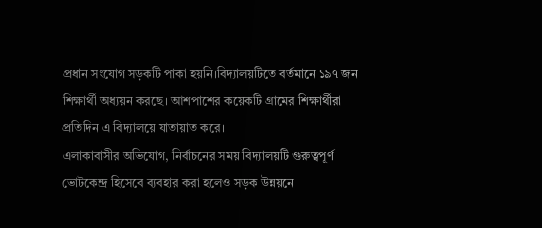প্রধান সংযোগ সড়কটি পাকা হয়নি।বিদ্যালয়টিতে বর্তমানে ১৯৭ জন শিক্ষার্থী অধ্যয়ন করছে। আশপাশের কয়েকটি গ্রামের শিক্ষার্থীরা প্রতিদিন এ বিদ্যালয়ে যাতায়াত করে।
এলাকাবাসীর অভিযোগ, নির্বাচনের সময় বিদ্যালয়টি গুরুত্বপূর্ণ ভোটকেন্দ্র হিসেবে ব্যবহার করা হলেও সড়ক উন্নয়নে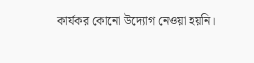কার্যকর কোনো উদ্যোগ নেওয়া হয়নি।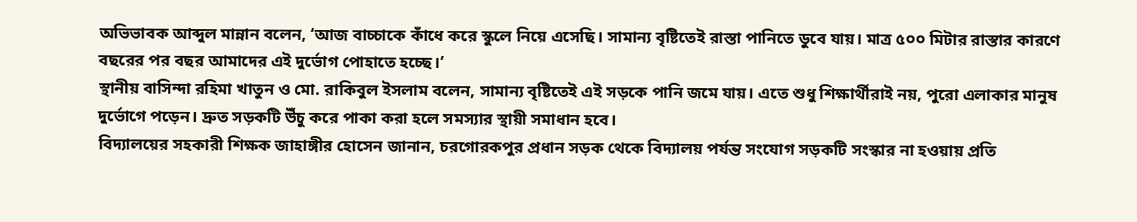অভিভাবক আব্দুল মান্নান বলেন, ‘আজ বাচ্চাকে কাঁধে করে স্কুলে নিয়ে এসেছি। সামান্য বৃষ্টিতেই রাস্তা পানিতে ডুবে যায়। মাত্র ৫০০ মিটার রাস্তার কারণে বছরের পর বছর আমাদের এই দুর্ভোগ পোহাতে হচ্ছে।’
স্থানীয় বাসিন্দা রহিমা খাতুন ও মো. রাকিবুল ইসলাম বলেন, সামান্য বৃষ্টিতেই এই সড়কে পানি জমে যায়। এতে শুধু শিক্ষার্থীরাই নয়, পুরো এলাকার মানুষ দুর্ভোগে পড়েন। দ্রুত সড়কটি উঁচু করে পাকা করা হলে সমস্যার স্থায়ী সমাধান হবে।
বিদ্যালয়ের সহকারী শিক্ষক জাহাঙ্গীর হোসেন জানান, চরগোরকপুর প্রধান সড়ক থেকে বিদ্যালয় পর্যন্ত সংযোগ সড়কটি সংস্কার না হওয়ায় প্রতি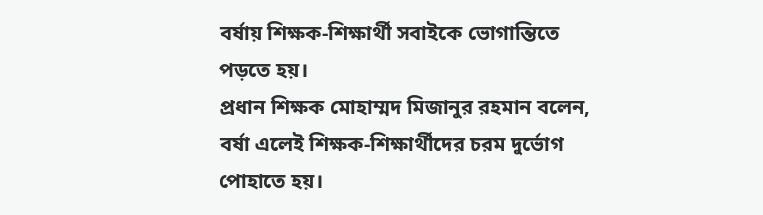বর্ষায় শিক্ষক-শিক্ষার্থী সবাইকে ভোগান্তিতে পড়তে হয়।
প্রধান শিক্ষক মোহাম্মদ মিজানুর রহমান বলেন, বর্ষা এলেই শিক্ষক-শিক্ষার্থীদের চরম দুর্ভোগ পোহাতে হয়।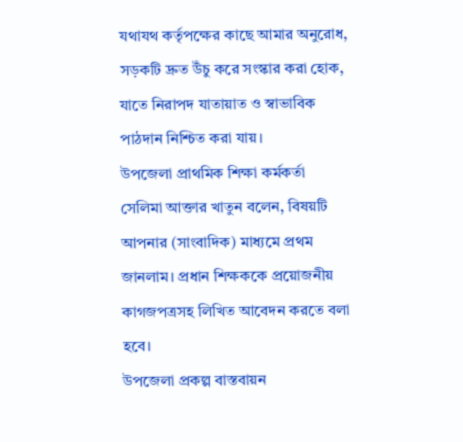যথাযথ কর্তৃপক্ষের কাছে আমার অনুরোধ, সড়কটি দ্রুত উঁচু করে সংস্কার করা হোক, যাতে নিরাপদ যাতায়াত ও স্বাভাবিক পাঠদান নিশ্চিত করা যায়।
উপজেলা প্রাথমিক শিক্ষা কর্মকর্তা সেলিমা আক্তার খাতুন বলেন, বিষয়টি আপনার (সাংবাদিক) মাধ্যমে প্রথম জানলাম। প্রধান শিক্ষককে প্রয়োজনীয় কাগজপত্রসহ লিখিত আবেদন করতে বলা হবে।
উপজেলা প্রকল্প বাস্তবায়ন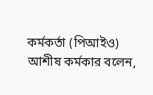কর্মকর্তা (পিআইও) আশীষ কর্মকার বলেন,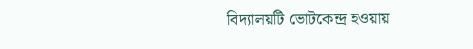বিদ্যালয়টি ভোটকেন্দ্র হওয়ায়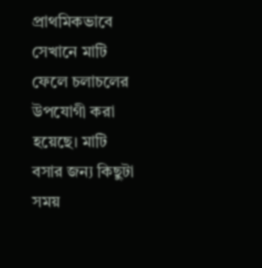প্রাথমিকভাবে সেখানে মাটি ফেলে চলাচলের উপযোগী করা হয়েছে। মাটি বসার জন্য কিছুটা সময়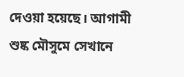দেওয়া হয়েছে। আগামী শুষ্ক মৌসুমে সেখানে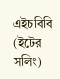এইচবিবি (ইটের সলিং)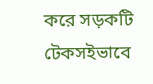করে সড়কটি টেকসইভাবে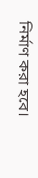নির্মাণ করা হবে।